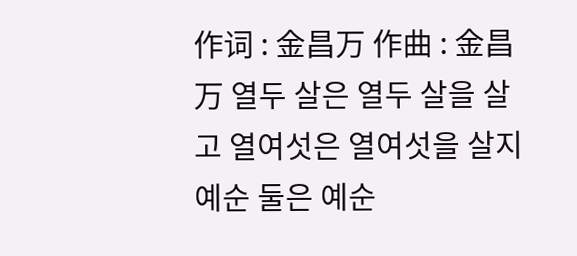作词 : 金昌万 作曲 : 金昌万 열두 살은 열두 살을 살고 열여섯은 열여섯을 살지 예순 둘은 예순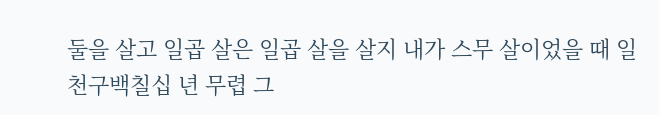둘을 살고 일곱 살은 일곱 살을 살지 내가 스무 살이었을 때 일천구백칠십 년 무렵 그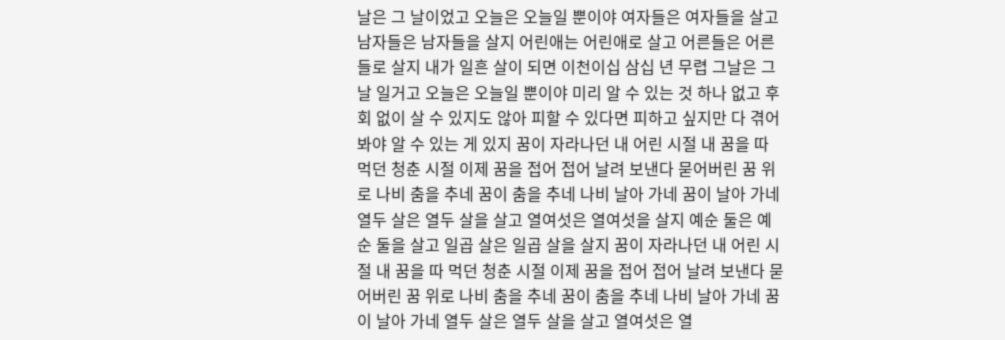날은 그 날이었고 오늘은 오늘일 뿐이야 여자들은 여자들을 살고 남자들은 남자들을 살지 어린애는 어린애로 살고 어른들은 어른들로 살지 내가 일흔 살이 되면 이천이십 삼십 년 무렵 그날은 그날 일거고 오늘은 오늘일 뿐이야 미리 알 수 있는 것 하나 없고 후회 없이 살 수 있지도 않아 피할 수 있다면 피하고 싶지만 다 겪어 봐야 알 수 있는 게 있지 꿈이 자라나던 내 어린 시절 내 꿈을 따 먹던 청춘 시절 이제 꿈을 접어 접어 날려 보낸다 묻어버린 꿈 위로 나비 춤을 추네 꿈이 춤을 추네 나비 날아 가네 꿈이 날아 가네 열두 살은 열두 살을 살고 열여섯은 열여섯을 살지 예순 둘은 예순 둘을 살고 일곱 살은 일곱 살을 살지 꿈이 자라나던 내 어린 시절 내 꿈을 따 먹던 청춘 시절 이제 꿈을 접어 접어 날려 보낸다 묻어버린 꿈 위로 나비 춤을 추네 꿈이 춤을 추네 나비 날아 가네 꿈이 날아 가네 열두 살은 열두 살을 살고 열여섯은 열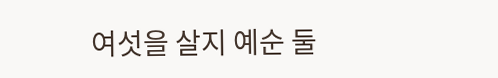여섯을 살지 예순 둘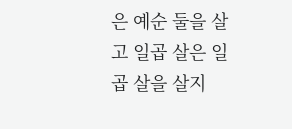은 예순 둘을 살고 일곱 살은 일곱 살을 살지